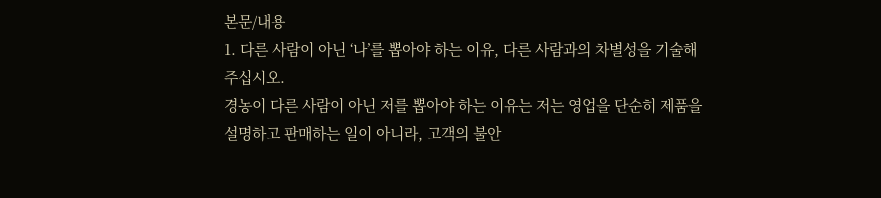본문/내용
1. 다른 사람이 아닌 ‘나’를 뽑아야 하는 이유, 다른 사람과의 차별성을 기술해 주십시오.
경농이 다른 사람이 아닌 저를 뽑아야 하는 이유는 저는 영업을 단순히 제품을 설명하고 판매하는 일이 아니라, 고객의 불안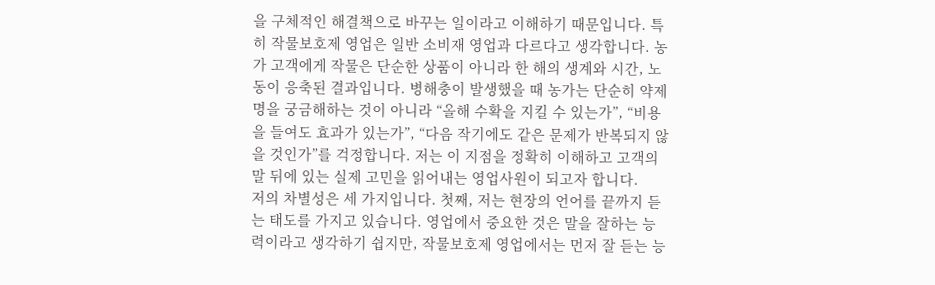을 구체적인 해결책으로 바꾸는 일이라고 이해하기 때문입니다. 특히 작물보호제 영업은 일반 소비재 영업과 다르다고 생각합니다. 농가 고객에게 작물은 단순한 상품이 아니라 한 해의 생계와 시간, 노동이 응축된 결과입니다. 병해충이 발생했을 때 농가는 단순히 약제명을 궁금해하는 것이 아니라 “올해 수확을 지킬 수 있는가”, “비용을 들여도 효과가 있는가”, “다음 작기에도 같은 문제가 반복되지 않을 것인가”를 걱정합니다. 저는 이 지점을 정확히 이해하고 고객의 말 뒤에 있는 실제 고민을 읽어내는 영업사원이 되고자 합니다.
저의 차별성은 세 가지입니다. 첫째, 저는 현장의 언어를 끝까지 듣는 태도를 가지고 있습니다. 영업에서 중요한 것은 말을 잘하는 능력이라고 생각하기 쉽지만, 작물보호제 영업에서는 먼저 잘 듣는 능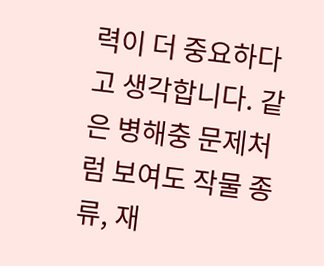력이 더 중요하다고 생각합니다. 같은 병해충 문제처럼 보여도 작물 종류, 재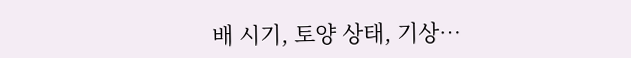배 시기, 토양 상태, 기상…